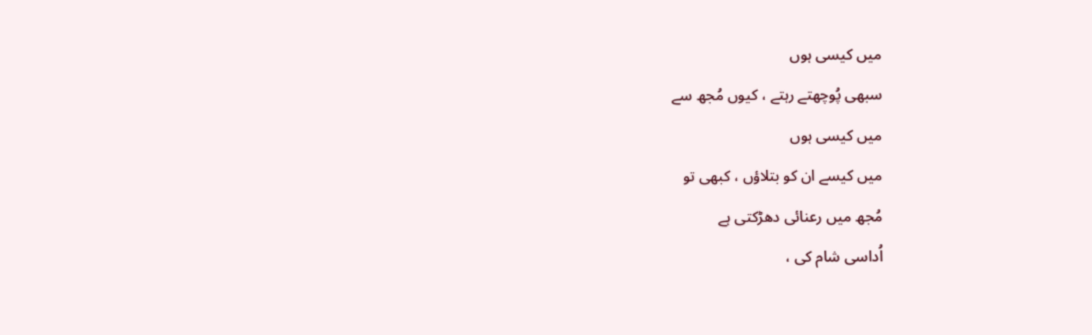میں کیسی ہوں
سبهی پُوچهتے رہتے ، کیوں مُجھ سے
میں کیسی ہوں
میں کیسے ان کو بتلاؤں ، کبهی تو
مُجھ میں رعنائی دهڑکتی ہے
اُداسی شام کی ،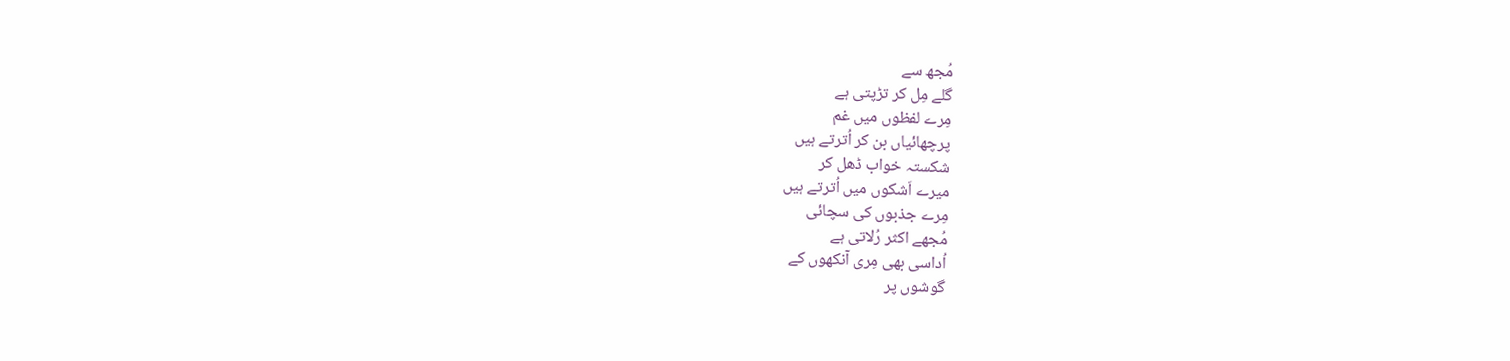مُجھ سے
گلے مِل کر تڑپتی ہے
مِرے لفظوں میں غم
پرچھائیاں بن کر اُترتے ہیں
شکستہ خواب ڈهل کر
میرے اَشکوں میں اُترتے ہیں
مِرے جذبوں کی سچائی
مُجهے اکثر رُلاتی ہے
اُداسی بهی مِری آنکھوں کے
گوشوں پر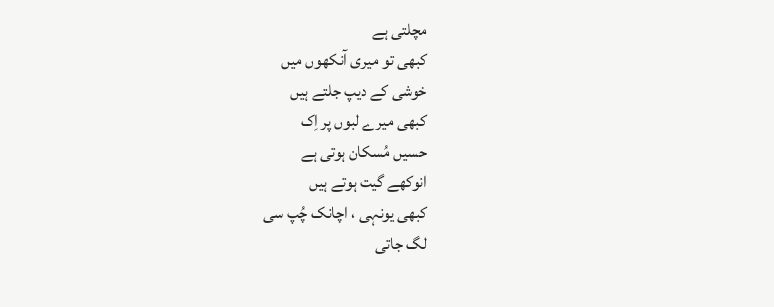مچلتی ہے
کبهی تو میری آنکھوں میں
خوشی کے دیپ جلتے ہیں
کبهی میرے لبوں پر اِک
حسیں مُسکان ہوتی ہے
انوکهے گیت ہوتے ہیں
کبهی یونہی ، اچانک چُپ سی
لگ جاتی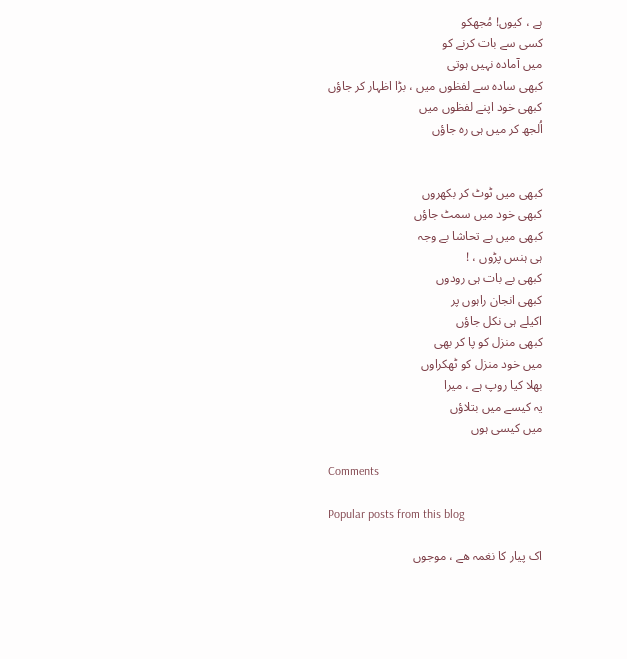ہے ، کیوں! مُجھکو
کسی سے بات کرنے کو
میں آمادہ نہیں ہوتی
کبهی سادہ سے لفظوں میں ، بڑا اظہار کر جاؤں
کبهی خود اپنے لفظوں میں
اُلجھ کر میں ہی رہ جاؤں


کبهی میں ٹوٹ کر بکھروں
کبهی خود میں سمٹ جاؤں
کبهی میں بے تحاشا بے وجہ
ہی ہنس پڑوں ، !
کبهی بے بات ہی رودوں
کبهی انجان راہوں پر
اکیلے ہی نکل جاؤں
کبهی منزل کو پا کر بهی
میں خود منزل کو ٹهکراوں
بهلا کیا روپ ہے ، میرا
یہ کیسے میں بتلاؤں
میں کیسی ہوں

Comments

Popular posts from this blog

اک پیار کا نغمہ ھے ، موجوں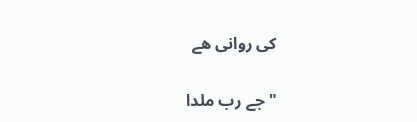کی روانی ھے

" جے رب ملدا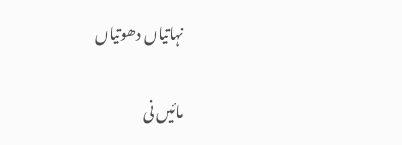نہاتیاں دھوتیاں

مائیں نی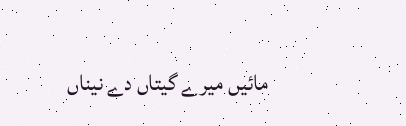مائیں میرے گیتاں دے نیناں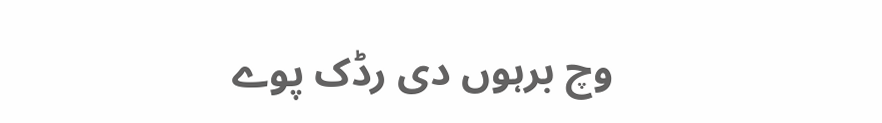وچ برہوں دی رڈک پوے